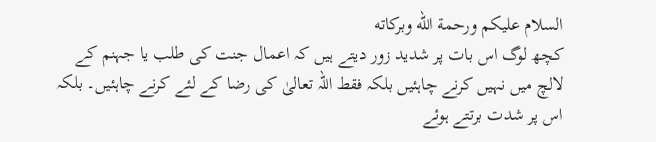السلام عليكم ورحمة الله وبركاته
کچھ لوگ اس بات پر شدید زور دیتے ہیں کہ اعمال جنت کی طلب یا جہنم کے لالچ میں نہیں کرنے چاہئیں بلکہ فقط اللہ تعالیٰ کی رضا کے لئے کرنے چاہئیں۔ بلکہ اس پر شدت برتتے ہوئے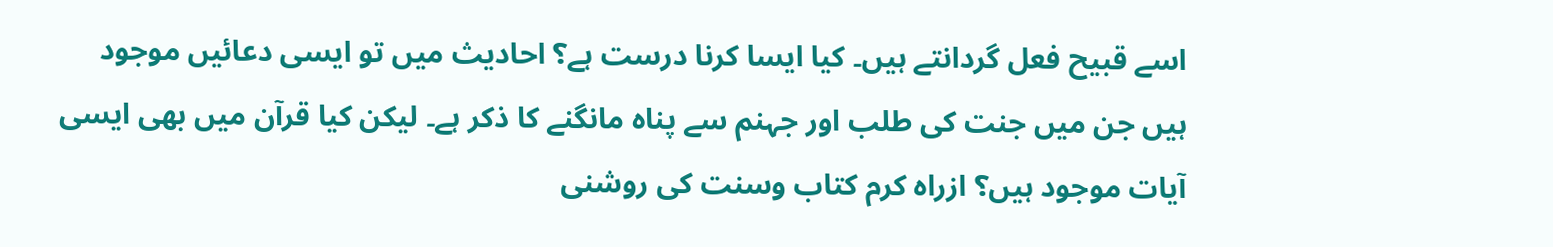اسے قبیح فعل گردانتے ہیں۔ کیا ایسا کرنا درست ہے؟ احادیث میں تو ایسی دعائیں موجود ہیں جن میں جنت کی طلب اور جہنم سے پناہ مانگنے کا ذکر ہے۔ لیکن کیا قرآن میں بھی ایسی آیات موجود ہیں؟ ازراہ کرم كتاب وسنت کی روشنی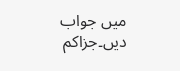میں جواب دیں۔جزاكم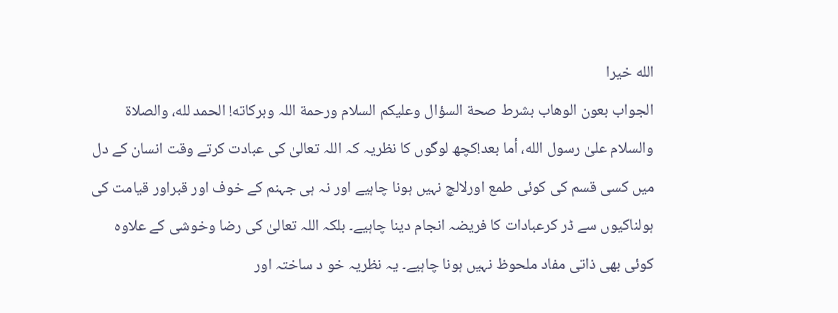الله خيرا
الجواب بعون الوهاب بشرط صحة السؤال وعلیکم السلام ورحمة اللہ وبرکاته! الحمد لله، والصلاة والسلام علىٰ رسول الله، أما بعد!کچھ لوگوں کا نظریہ کہ اللہ تعالیٰ کی عبادت کرتے وقت انسان کے دل میں کسی قسم کی کوئی طمع اورلالچ نہیں ہونا چاہیے اور نہ ہی جہنم کے خوف اور قبراور قیامت کی ہولناکیوں سے ڈر کرعبادات کا فریضہ انجام دینا چاہیے۔ بلکہ اللہ تعالیٰ کی رضا وخوشی کے علاوہ کوئی بھی ذاتی مفاد ملحوظ نہیں ہونا چاہیے۔ یہ نظریہ خو د ساختہ اور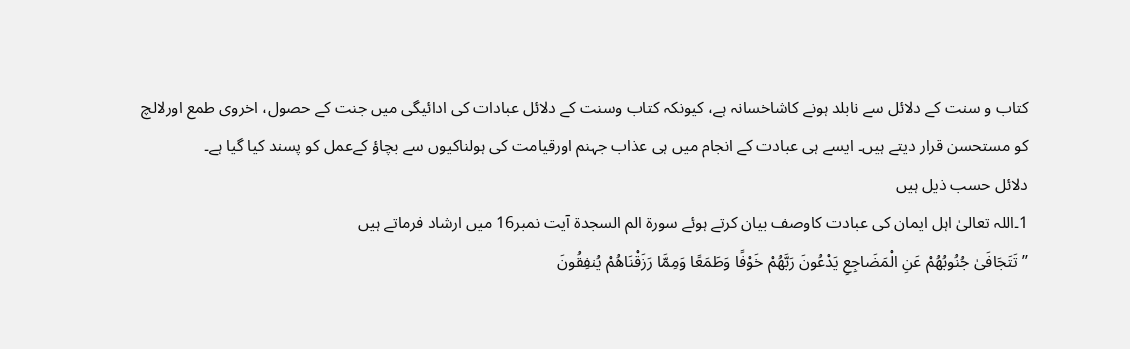کتاب و سنت کے دلائل سے نابلد ہونے کاشاخسانہ ہے، کیونکہ کتاب وسنت کے دلائل عبادات کی ادائیگی میں جنت کے حصول، اخروی طمع اورلالچ کو مستحسن قرار دیتے ہیں۔ ایسے ہی عبادت کے انجام میں ہی عذاب جہنم اورقیامت کی ہولناکیوں سے بچاؤ کےعمل کو پسند کیا گیا ہے۔
دلائل حسب ذیل ہیں
1۔اللہ تعالیٰ اہل ایمان کی عبادت کاوصف بیان کرتے ہوئے سورۃ الم السجدۃ آیت نمبر16 میں ارشاد فرماتے ہیں
’’تَتَجَافَىٰ جُنُوبُهُمْ عَنِ الْمَضَاجِعِ يَدْعُونَ رَبَّهُمْ خَوْفًا وَطَمَعًا وَمِمَّا رَزَقْنَاهُمْ يُنفِقُونَ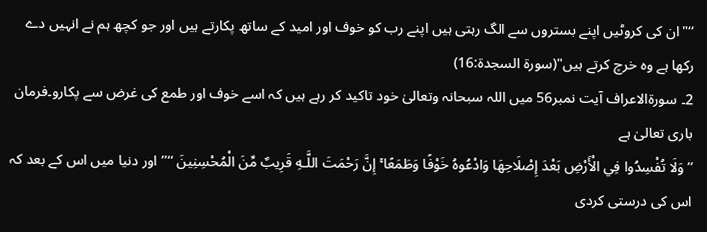‘‘"ان کی کروٹیں اپنے بستروں سے الگ رہتی ہیں اپنے رب کو خوف اور امید کے ساتھ پکارتے ہیں اور جو کچھ ہم نے انہیں دے رکھا ہے وه خرچ کرتے ہیں"(سورۃ السجدۃ:16)
2۔ سورۃالاعراف آیت نمبر56 میں اللہ سبحانہ وتعالیٰ خود تاکید کر رہے ہیں کہ اسے خوف اور طمع کی غرض سے پکارو۔فرمان باری تعالیٰ ہے
’’وَلَا تُفْسِدُوا فِي الْأَرْضِ بَعْدَ إِصْلَاحِهَا وَادْعُوهُ خَوْفًا وَطَمَعًا ۚ إِنَّ رَحْمَتَ اللَّـهِ قَرِيبٌ مِّنَ الْمُحْسِنِينَ ‘‘’’اور دنیا میں اس کے بعد کہ اس کی درستی کردی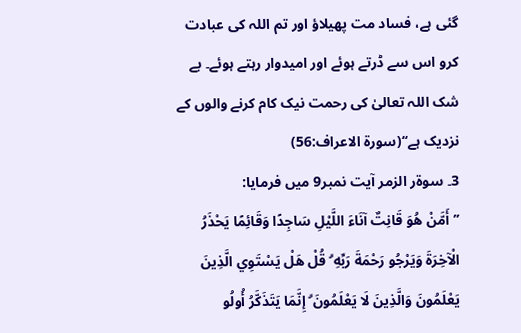گئی ہے، فساد مت پھیلاؤ اور تم اللہ کی عبادت کرو اس سے ڈرتے ہوئے اور امیدوار رہتے ہوئے۔ بے شک اللہ تعالیٰ کی رحمت نیک کام کرنے والوں کے نزدیک ہے‘‘(سورۃ الاعراف:56)
3۔ سوۃر الزمر آیت نمبر9 میں فرمایا:
’’أَمَّنْ هُوَ قَانِتٌ آنَاءَ اللَّيْلِ سَاجِدًا وَقَائِمًا يَحْذَرُ الْآخِرَةَ وَيَرْجُو رَحْمَةَ رَبِّهِ ۗ قُلْ هَلْ يَسْتَوِي الَّذِينَ يَعْلَمُونَ وَالَّذِينَ لَا يَعْلَمُونَ ۗ إِنَّمَا يَتَذَكَّرُ أُولُو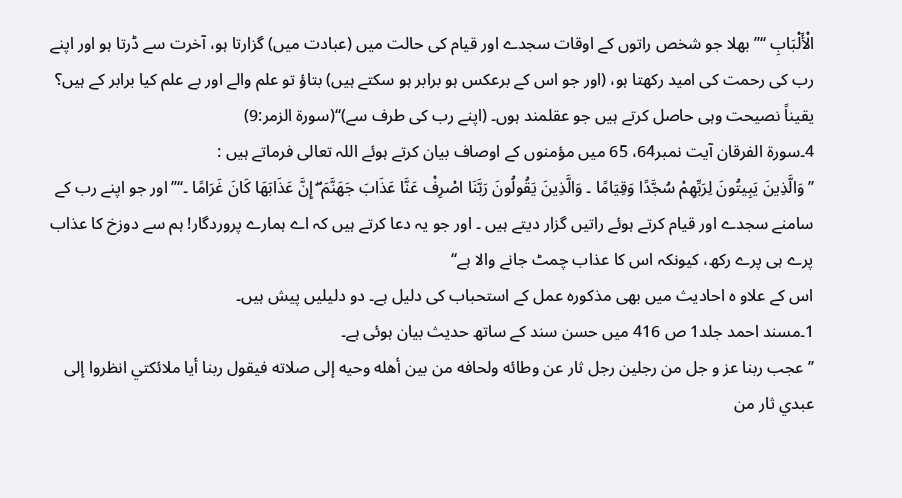الْأَلْبَابِ ‘‘’’بھلا جو شخص راتوں کے اوقات سجدے اور قیام کی حالت میں (عبادت میں) گزارتا ہو، آخرت سے ڈرتا ہو اور اپنے رب کی رحمت کی امید رکھتا ہو، (اور جو اس کے برعکس ہو برابر ہو سکتے ہیں) بتاؤ تو علم والے اور بے علم کیا برابر کے ہیں؟ یقیناً نصیحت وہی حاصل کرتے ہیں جو عقلمند ہوں۔ (اپنے رب کی طرف سے)‘‘(سورۃ الزمر:9)
4۔سورۃ الفرقان آیت نمبر64، 65 میں مؤمنوں کے اوصاف بیان کرتے ہوئے اللہ تعالی فرماتے ہیں :
’’وَالَّذِينَ يَبِيتُونَ لِرَبِّهِمْ سُجَّدًا وَقِيَامًا ۔ وَالَّذِينَ يَقُولُونَ رَبَّنَا اصْرِفْ عَنَّا عَذَابَ جَهَنَّمَ ۖ إِنَّ عَذَابَهَا كَانَ غَرَامًا ۔‘‘’’اور جو اپنے رب کے سامنے سجدے اور قیام کرتے ہوئے راتیں گزار دیتے ہیں ۔ اور جو یہ دعا کرتے ہیں کہ اے ہمارے پروردگار! ہم سے دوزخ کا عذاب پرے ہی پرے رکھ، کیونکہ اس کا عذاب چمٹ جانے والا ہے‘‘
اس کے علاو ہ احادیث میں بھی مذکورہ عمل کے استحباب کی دلیل ہے۔ دو دلیلیں پیش ہیں۔
1۔مسند احمد جلد1 ص 416 میں حسن سند کے ساتھ حدیث بیان ہوئی ہے۔
’’ عجب ربنا عز و جل من رجلين رجل ثار عن وطائه ولحافه من بين أهله وحيه إلى صلاته فيقول ربنا أيا ملائكتي انظروا إلى عبدي ثار من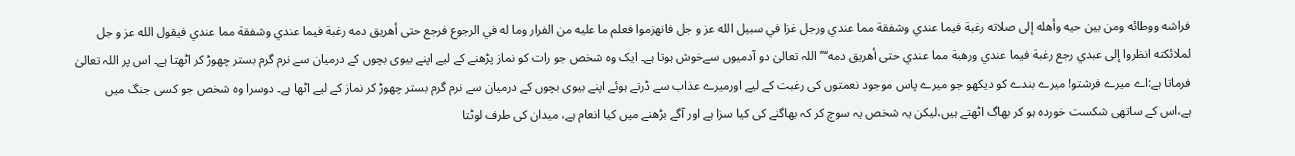فراشه ووطائه ومن بين حيه وأهله إلى صلاته رغبة فيما عندي وشفقة مما عندي ورجل غزا في سبيل الله عز و جل فانهزموا فعلم ما عليه من الفرار وما له في الرجوع فرجع حتى أهريق دمه رغبة فيما عندي وشفقة مما عندي فيقول الله عز و جل لملائكته انظروا إلى عبدي رجع رغبة فيما عندي ورهبة مما عندي حتى أهريق دمه‘‘’’ اللہ تعالیٰ دو آدمیوں سےخوش ہوتا ہے۔ ایک وہ شخص جو رات کو نماز پڑھنے کے لیے اپنے بیوی بچوں کے درمیان سے نرم گرم بستر چھوڑ کر اٹھتا ہے۔ اس پر اللہ تعالیٰ فرماتا ہے:اے میرے فرشتو! میرے بندے کو دیکھو جو میرے پاس موجود نعمتوں کی رغبت کے لیے اورمیرے عذاب سے ڈرتے ہوئے اپنے بیوی بچوں کے درمیان سے نرم گرم بستر چھوڑ کر نماز کے لیے اٹھا ہے۔ دوسرا وہ شخص جو کسی جنگ میں ہے،اس کے ساتھی شکست خوردہ ہو کر بھاگ اٹھتے ہیں،لیکن یہ شخص یہ سوچ کر کہ بھاگنے کی کیا سزا ہے اور آگے بڑھنے میں کیا انعام ہے، میدان کی طرف لوٹتا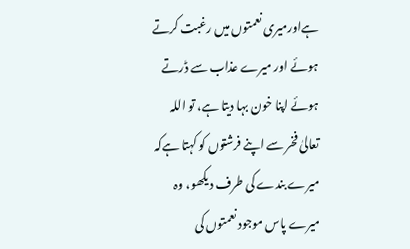ہےاورمیری نعمتوں میں رغبت کرتے ہوئے اور میرے عذاب سے ڈرتے ہوئے اپنا خون بہا دیتا ہے، تو اللہ تعالیٰ فخر سے اپنے فرشتوں کو کہتا ہےکہ میرے بندے کی طرف دیکھو، وہ میرے پاس موجود نعمتوں کی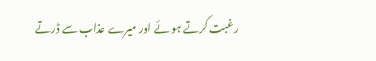رغبت کرتے ہو ئے اور میرے عذاب سے ڈرتے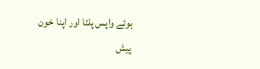ہوئے واپس پلٹا اور اپنا خون پیش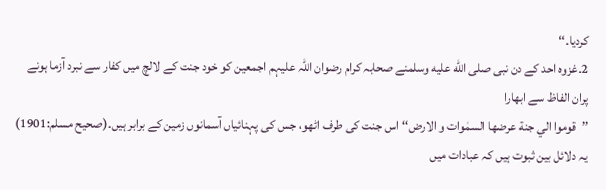کردیا۔‘‘
2۔غزوہ احد کے دن نبی صلى الله عليه وسلمنے صحابہ کرام رضوان اللہ علیہم اجمعین کو خود جنت کے لالچ میں کفار سے نبرد آزما ہونے پران الفاظ سے ابھارا
’’قوموا الي جنة عرضها السمٰوات و الارض‘‘اس جنت کی طرف اٹھو، جس کی پہنائیاں آسمانوں زمین کے برابر ہیں۔(صحیح مسلم:1901)
یہ دلائل بین ثبوت ہیں کہ عبادات میں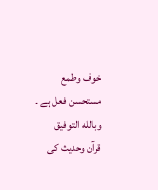خوف وطمع مستحسن فعل ہے ۔
وبالله التوفيق
قرآن وحدیث کی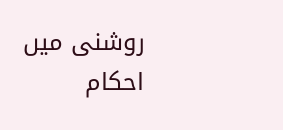روشنی میں احکام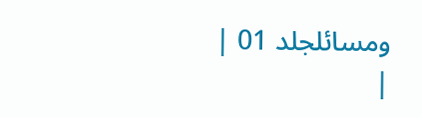ومسائلجلد 01 |
|